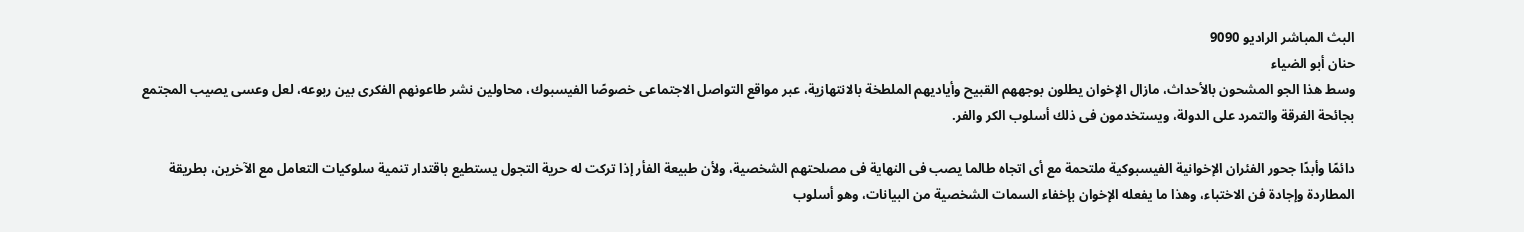البث المباشر الراديو 9090
حنان أبو الضياء
وسط هذا الجو المشحون بالأحداث، مازال الإخوان يطلون بوجههم القبيح وأياديهم الملطخة بالانتهازية، عبر مواقع التواصل الاجتماعى خصوصًا الفيسبوك، محاولين نشر طاعونهم الفكرى بين ربوعه، لعل وعسى يصيب المجتمع بجائحة الفرقة والتمرد على الدولة، ويستخدمون فى ذلك أسلوب الكر والفر.

دائمًا وأبدًا جحور الفئران الإخوانية الفيسبوكية ملتحمة مع أى اتجاه طالما يصب فى النهاية فى مصلحتهم الشخصية، ولأن طبيعة الفأر إذا تركت له حرية التجول يستطيع باقتدار تنمية سلوكيات التعامل مع الآخرين، بطريقة المطاردة وإجادة فن الاختباء، وهذا ما يفعله الإخوان بإخفاء السمات الشخصية من البيانات، وهو أسلوب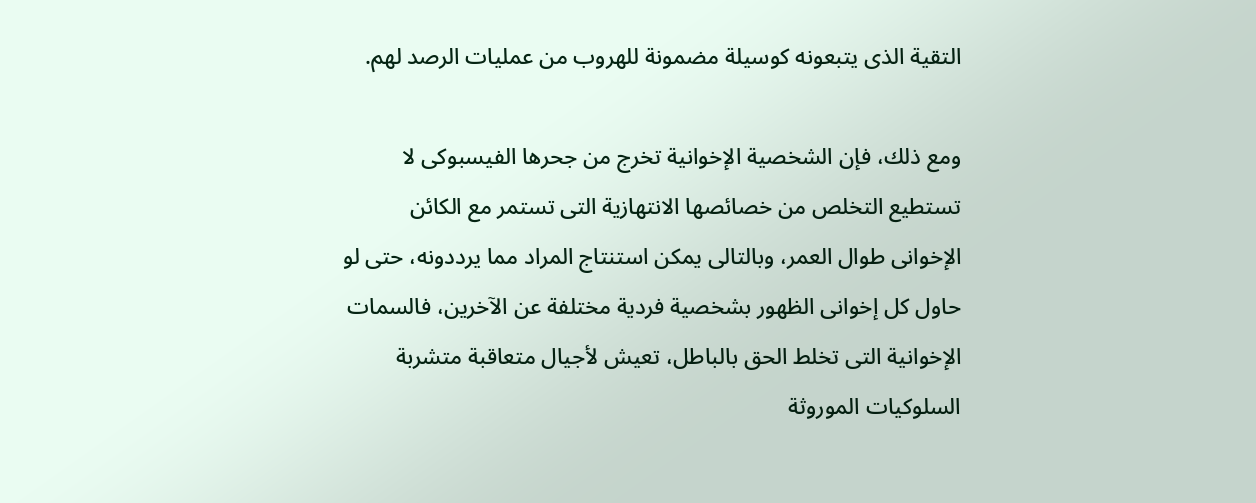التقية الذى يتبعونه كوسيلة مضمونة للهروب من عمليات الرصد لهم.

ومع ذلك، فإن الشخصية الإخوانية تخرج من جحرها الفيسبوكى لا تستطيع التخلص من خصائصها الانتهازية التى تستمر مع الكائن الإخوانى طوال العمر، وبالتالى يمكن استنتاج المراد مما يرددونه، حتى لو حاول كل إخوانى الظهور بشخصية فردية مختلفة عن الآخرين، فالسمات الإخوانية التى تخلط الحق بالباطل، تعيش لأجيال متعاقبة متشربة السلوكيات الموروثة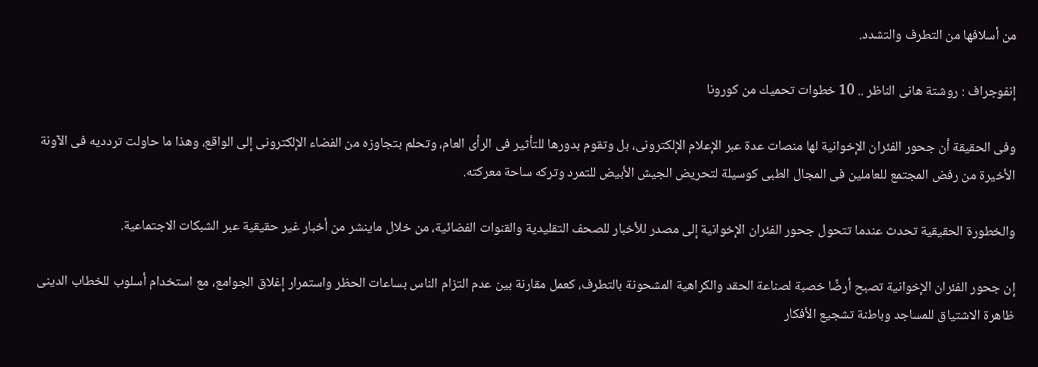من أسلافها من التطرف والتشدد.

إنفوجراف : روشتة هانى الناظر .. 10 خطوات تحميك من كورونا

وفى الحقيقة أن جحور الفئران الإخوانية لها منصات عدة عبر الإعلام الإلكترونى، بل وتقوم بدورها للتأثير فى الرأى العام، وتحلم بتجاوزه من الفضاء الإلكترونى إلى الواقع، وهذا ما حاولت تردديه فى الآونة الأخيرة من رفض المجتمع للعاملين فى المجال الطبى كوسيلة لتحريض الجيش الأبيض للتمرد وتركه ساحة معركته.

والخطورة الحقيقية تحدث عندما تتحول جحور الفئران الإخوانية إلى مصدر للأخبار للصحف التقليدية والقنوات الفضائية، من خلال ماينشر من أخبار غير حقيقية عبر الشبكات الاجتماعية.

إن جحور الفئران الإخوانية تصبح أرضًا خصبة لصناعة الحقد والكراهية المشحونة بالتطرف، كعمل مقارنة بين عدم التزام الناس بساعات الحظر واستمرار إغلاق الجوامع، مع استخدام أسلوب للخطاب الدينى ظاهرة الاشتياق للمساجد وباطنة تشجيع الأفكار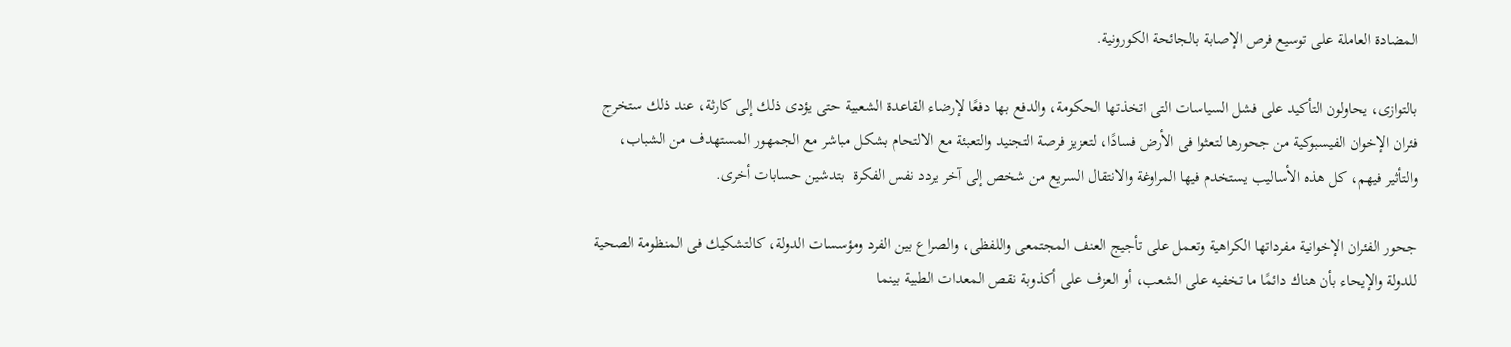المضادة العاملة على توسيع فرص الإصابة بالجائحة الكورونية.

بالتوازى، يحاولون التأكيد على فشل السياسات التى اتخذتها الحكومة، والدفع بها دفعًا لإرضاء القاعدة الشعبية حتى يؤدى ذلك إلى كارثة، عند ذلك ستخرج فئران الإخوان الفيسبوكية من جحورها لتعثوا فى الأرض فسادًا، لتعزيز فرصة التجنيد والتعبئة مع الالتحام بشكل مباشر مع الجمهور المستهدف من الشباب، والتأثير فيهم، كل هذه الأساليب يستخدم فيها المراوغة والانتقال السريع من شخص إلى آخر يردد نفس الفكرة  بتدشين حسابات أخرى.

جحور الفئران الإخوانية مفرداتها الكراهية وتعمل على تأجيج العنف المجتمعى واللفظى، والصراع بين الفرد ومؤسسات الدولة، كالتشكيك فى المنظومة الصحية للدولة والإيحاء بأن هناك دائمًا ما تخفيه على الشعب، أو العزف على أكذوبة نقص المعدات الطبية بينما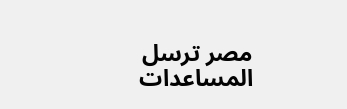مصر ترسل المساعدات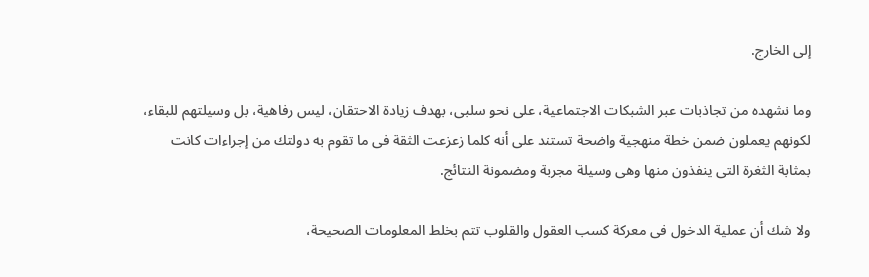إلى الخارج.

وما نشهده من تجاذبات عبر الشبكات الاجتماعية، على نحو سلبى، بهدف زيادة الاحتقان، ليس رفاهية، بل وسيلتهم للبقاء، لكونهم يعملون ضمن خطة منهجية واضحة تستند على أنه كلما زعزعت الثقة فى ما تقوم به دولتك من إجراءات كانت بمثابة الثغرة التى ينفذون منها وهى وسيلة مجربة ومضمونة النتائج.

ولا شك أن عملية الدخول فى معركة كسب العقول والقلوب تتم بخلط المعلومات الصحيحة،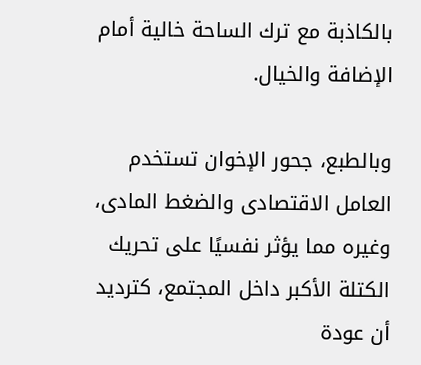بالكاذبة مع ترك الساحة خالية أمام الإضافة والخيال.

وبالطبع، جحور الإخوان تستخدم العامل الاقتصادى والضغط المادى، وغيره مما يؤثر نفسيًا على تحريك الكتلة الأكبر داخل المجتمع، كترديد أن عودة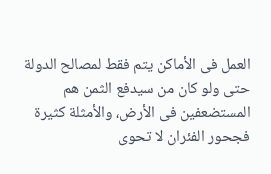العمل فى الأماكن يتم فقط لمصالح الدولة حتى ولو كان من سيدفع الثمن هم المستضعفين فى الأرض، والأمثلة كثيرة فجحور الفئران لا تحوى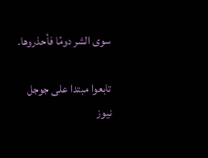سوى الشر دومًا فأحذروها.

تابعوا مبتدا على جوجل نيوز